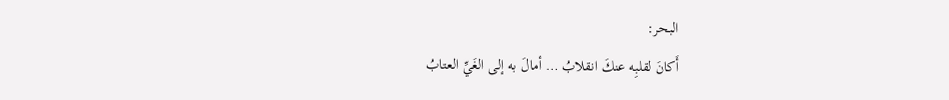البحر:
أَكانَ لقلبِه عنكَ انقلابُ … أمالَ به إلى الغَيِّ العتابُ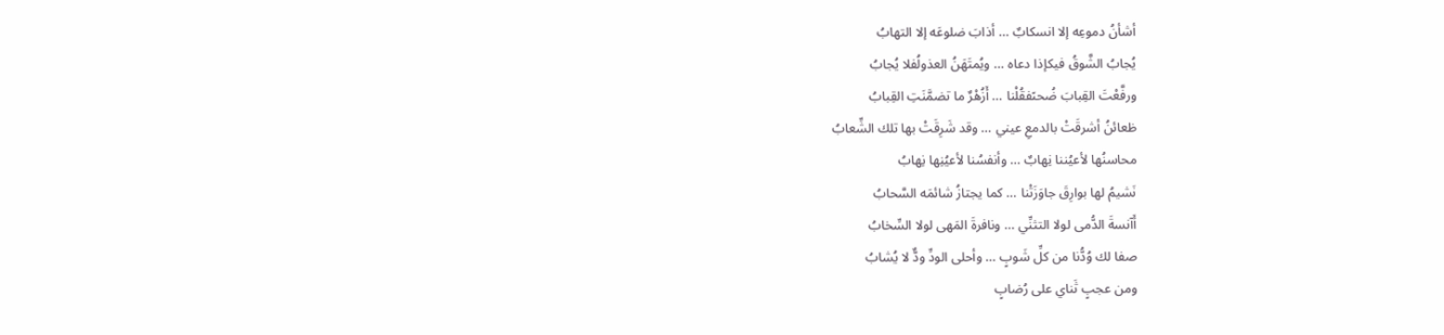أشأنُ دموعِه إلا انسكابٌ … أذابَ ضلوعَه إلا التهابُ
يُجابُ الشَّوقُ فيكإذا دعاه … ويُمتَهَنُ العذولُفلا يُجابُ
ورفَّعْتَ القِبابَ ضُحىًفقُلْنا … أَزُهْرٌ ما تضمَّنَتِ القِبابُ
ظعائنُ أشرقَتْ بالدمعِ عيني … وقد شَرِقَتْ بها تلك الشِّعابُ
محاسنُها لأعيُننا نِهابٌ … وأنفسُنا لأعيُنِها نِهابُ
نَشيمُ لها بوارِقَ جاوَزَتْنا … كما يجتازُ شائمَه السَّحابُ
أَآنسةَ الدُّمى لولا التثنِّي … ونافرةَ المَهى لولا السِّخابُ
صفا لك وُدُّنا من كلِّ شَوبٍ … وأحلى الودِّ ودٌّ لا يُشابُ
ومن عجبٍ ثَناي على رُضابٍ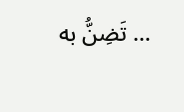… تَضِنُّ به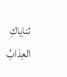ثناياكِ العِذابُ